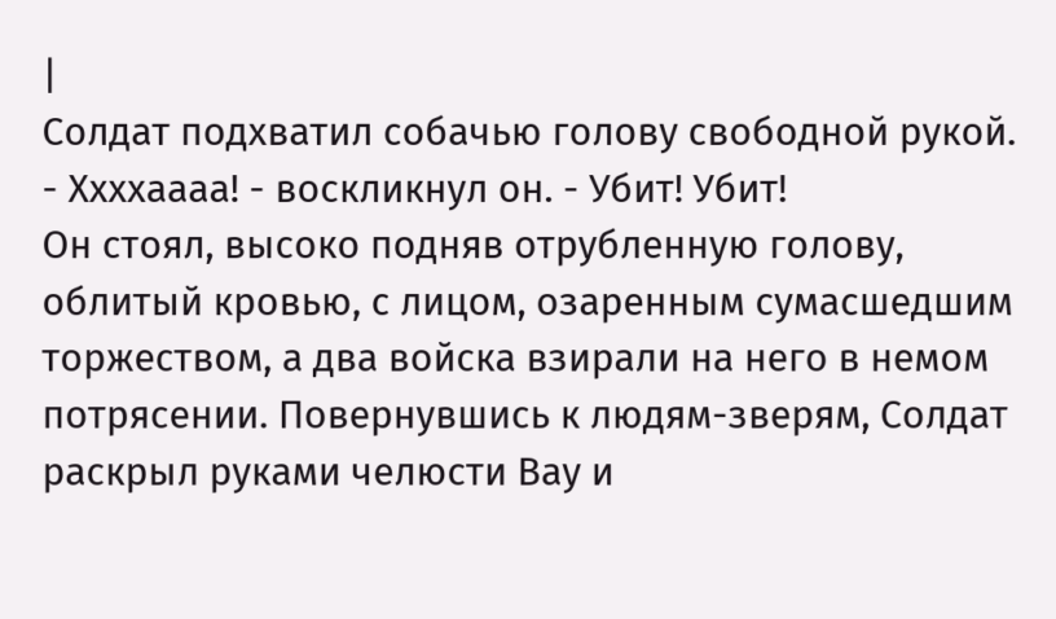|
Солдат подхватил собачью голову свободной рукой.
- Ххххаааа! - воскликнул он. - Убит! Убит!
Он стоял, высоко подняв отрубленную голову, облитый кровью, с лицом, озаренным сумасшедшим торжеством, а два войска взирали на него в немом потрясении. Повернувшись к людям-зверям, Солдат раскрыл руками челюсти Вау и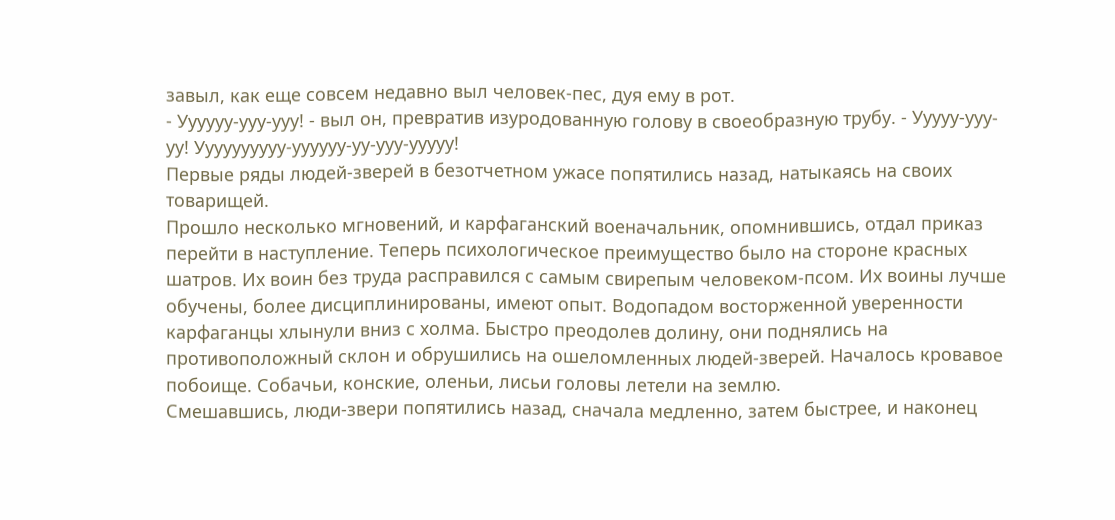завыл, как еще совсем недавно выл человек-пес, дуя ему в рот.
- Уууууу-ууу-ууу! - выл он, превратив изуродованную голову в своеобразную трубу. - Ууууу-ууу-уу! Уууууууууу-уууууу-уу-ууу-ууууу!
Первые ряды людей-зверей в безотчетном ужасе попятились назад, натыкаясь на своих товарищей.
Прошло несколько мгновений, и карфаганский военачальник, опомнившись, отдал приказ перейти в наступление. Теперь психологическое преимущество было на стороне красных шатров. Их воин без труда расправился с самым свирепым человеком-псом. Их воины лучше обучены, более дисциплинированы, имеют опыт. Водопадом восторженной уверенности карфаганцы хлынули вниз с холма. Быстро преодолев долину, они поднялись на противоположный склон и обрушились на ошеломленных людей-зверей. Началось кровавое побоище. Собачьи, конские, оленьи, лисьи головы летели на землю.
Смешавшись, люди-звери попятились назад, сначала медленно, затем быстрее, и наконец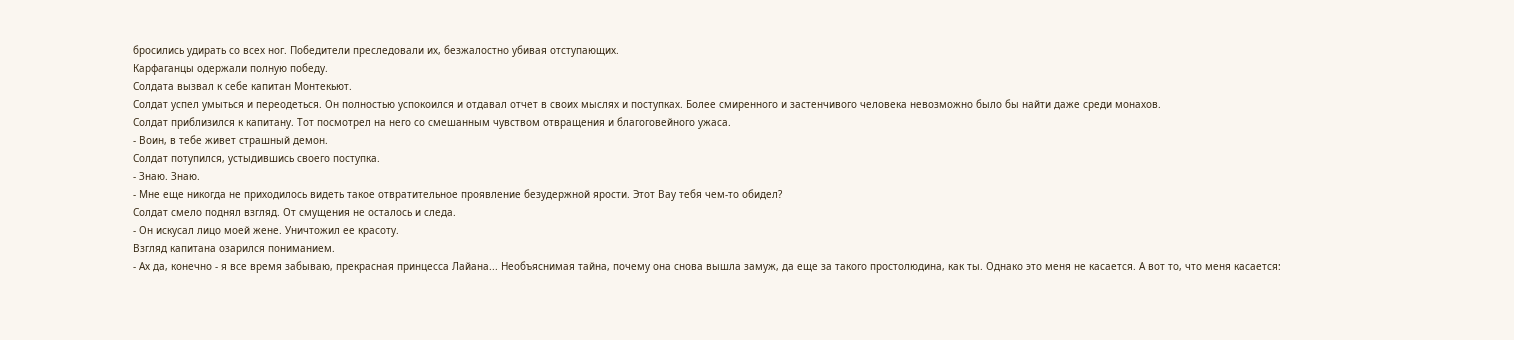бросились удирать со всех ног. Победители преследовали их, безжалостно убивая отступающих.
Карфаганцы одержали полную победу.
Солдата вызвал к себе капитан Монтекьют.
Солдат успел умыться и переодеться. Он полностью успокоился и отдавал отчет в своих мыслях и поступках. Более смиренного и застенчивого человека невозможно было бы найти даже среди монахов.
Солдат приблизился к капитану. Тот посмотрел на него со смешанным чувством отвращения и благоговейного ужаса.
- Воин, в тебе живет страшный демон.
Солдат потупился, устыдившись своего поступка.
- Знаю. Знаю.
- Мне еще никогда не приходилось видеть такое отвратительное проявление безудержной ярости. Этот Вау тебя чем-то обидел?
Солдат смело поднял взгляд. От смущения не осталось и следа.
- Он искусал лицо моей жене. Уничтожил ее красоту.
Взгляд капитана озарился пониманием.
- Ах да, конечно - я все время забываю, прекрасная принцесса Лайана... Необъяснимая тайна, почему она снова вышла замуж, да еще за такого простолюдина, как ты. Однако это меня не касается. А вот то, что меня касается: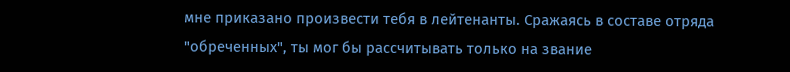мне приказано произвести тебя в лейтенанты. Сражаясь в составе отряда "обреченных", ты мог бы рассчитывать только на звание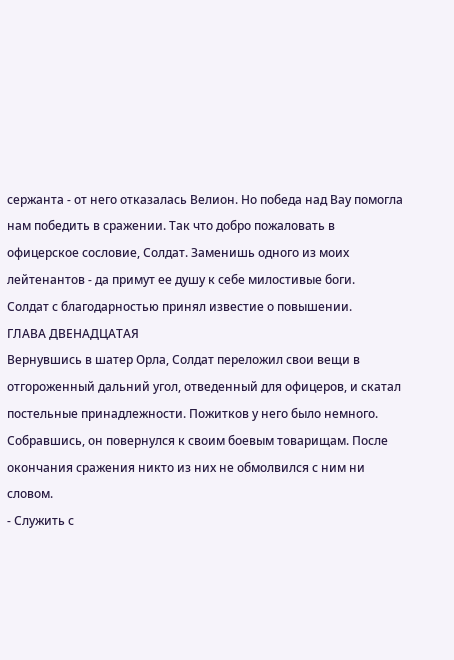сержанта - от него отказалась Велион. Но победа над Вау помогла нам победить в сражении. Так что добро пожаловать в офицерское сословие, Солдат. Заменишь одного из моих лейтенантов - да примут ее душу к себе милостивые боги.
Солдат с благодарностью принял известие о повышении.
ГЛАВА ДВЕНАДЦАТАЯ
Вернувшись в шатер Орла, Солдат переложил свои вещи в отгороженный дальний угол, отведенный для офицеров, и скатал постельные принадлежности. Пожитков у него было немного. Собравшись, он повернулся к своим боевым товарищам. После окончания сражения никто из них не обмолвился с ним ни словом.
- Служить с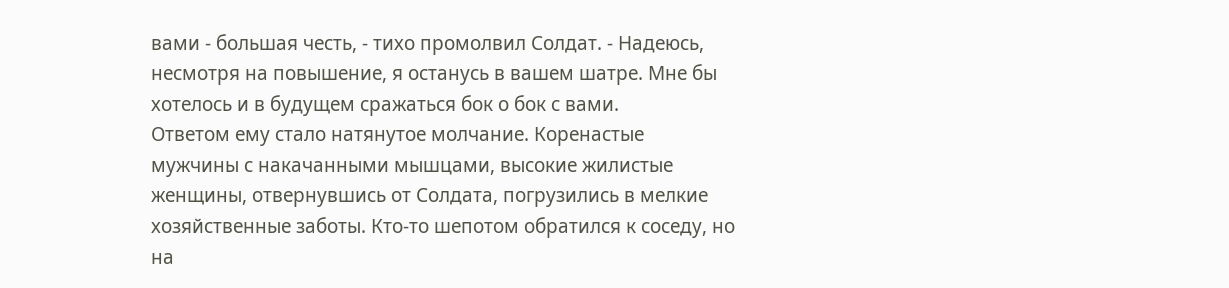вами - большая честь, - тихо промолвил Солдат. - Надеюсь, несмотря на повышение, я останусь в вашем шатре. Мне бы хотелось и в будущем сражаться бок о бок с вами.
Ответом ему стало натянутое молчание. Коренастые мужчины с накачанными мышцами, высокие жилистые женщины, отвернувшись от Солдата, погрузились в мелкие хозяйственные заботы. Кто-то шепотом обратился к соседу, но на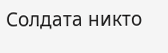Солдата никто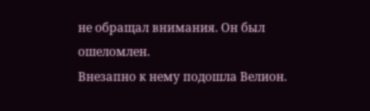не обращал внимания. Он был ошеломлен.
Внезапно к нему подошла Велион.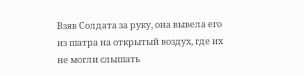Взяв Солдата за руку, она вывела его из шатра на открытый воздух, где их не могли слышать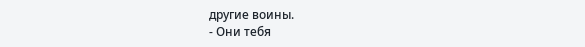другие воины.
- Они тебя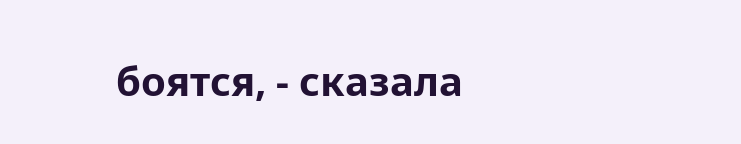боятся, - сказала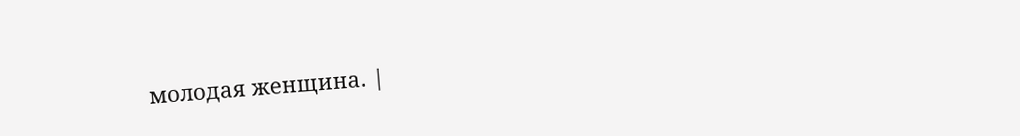молодая женщина. |